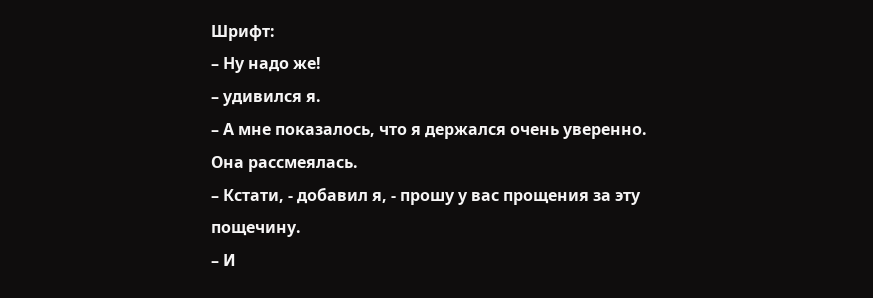Шрифт:
– Ну надо же!
– удивился я.
– А мне показалось, что я держался очень уверенно.
Она рассмеялась.
– Кстати, - добавил я, - прошу у вас прощения за эту пощечину.
– И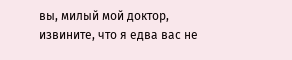вы, милый мой доктор, извините, что я едва вас не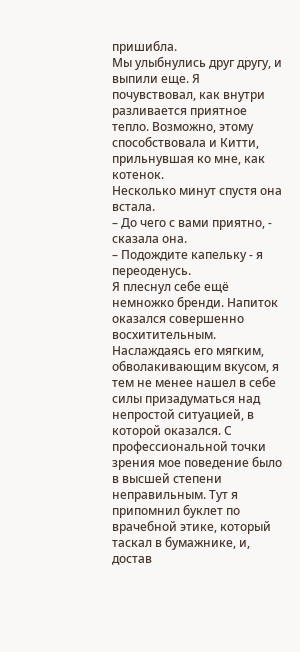пришибла.
Мы улыбнулись друг другу, и выпили еще. Я почувствовал, как внутри разливается приятное тепло. Возможно, этому способствовала и Китти, прильнувшая ко мне, как котенок.
Несколько минут спустя она встала.
– До чего с вами приятно, - сказала она.
– Подождите капельку - я переоденусь.
Я плеснул себе ещё немножко бренди. Напиток оказался совершенно восхитительным. Наслаждаясь его мягким, обволакивающим вкусом, я тем не менее нашел в себе силы призадуматься над непростой ситуацией, в которой оказался. С профессиональной точки зрения мое поведение было в высшей степени неправильным. Тут я припомнил буклет по врачебной этике, который таскал в бумажнике, и, достав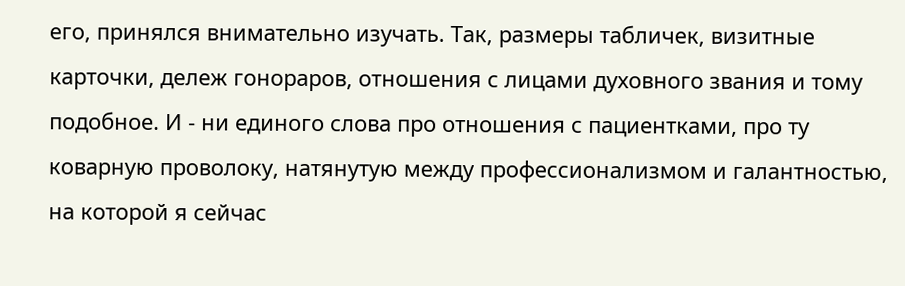его, принялся внимательно изучать. Так, размеры табличек, визитные карточки, дележ гонораров, отношения с лицами духовного звания и тому подобное. И - ни единого слова про отношения с пациентками, про ту коварную проволоку, натянутую между профессионализмом и галантностью, на которой я сейчас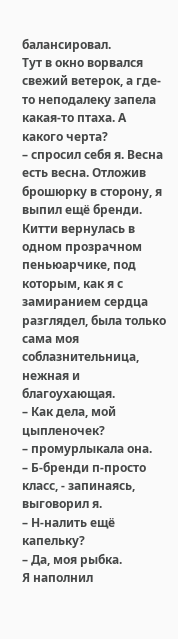балансировал.
Тут в окно ворвался свежий ветерок, а где-то неподалеку запела какая-то птаха. А какого черта?
– спросил себя я. Весна есть весна. Отложив брошюрку в сторону, я выпил ещё бренди.
Китти вернулась в одном прозрачном пеньюарчике, под которым, как я с замиранием сердца разглядел, была только сама моя соблазнительница, нежная и благоухающая.
– Как дела, мой цыпленочек?
– промурлыкала она.
– Б-бренди п-просто класс, - запинаясь, выговорил я.
– Н-налить ещё капельку?
– Да, моя рыбка.
Я наполнил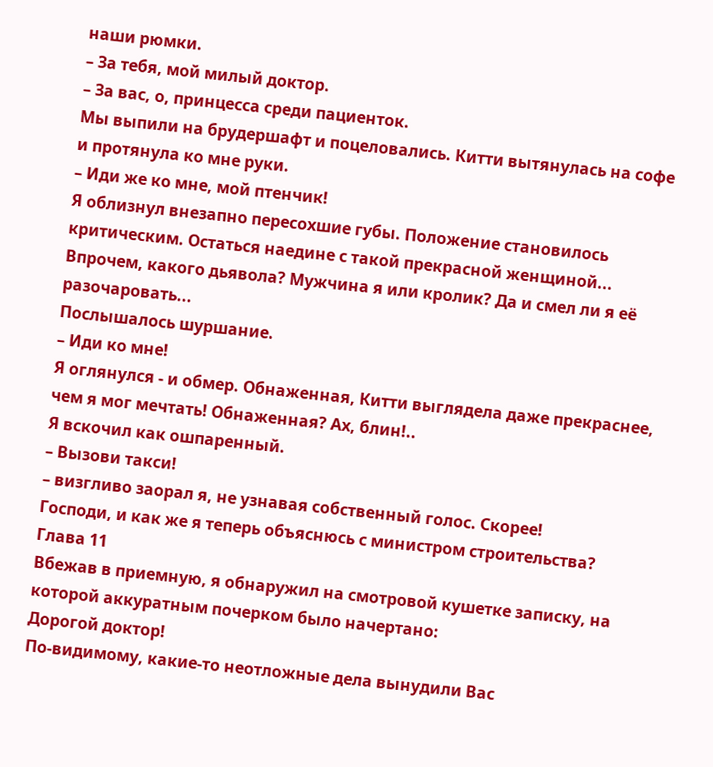наши рюмки.
– За тебя, мой милый доктор.
– За вас, о, принцесса среди пациенток.
Мы выпили на брудершафт и поцеловались. Китти вытянулась на софе и протянула ко мне руки.
– Иди же ко мне, мой птенчик!
Я облизнул внезапно пересохшие губы. Положение становилось критическим. Остаться наедине с такой прекрасной женщиной... Впрочем, какого дьявола? Мужчина я или кролик? Да и смел ли я её разочаровать...
Послышалось шуршание.
– Иди ко мне!
Я оглянулся - и обмер. Обнаженная, Китти выглядела даже прекраснее, чем я мог мечтать! Обнаженная? Ах, блин!..
Я вскочил как ошпаренный.
– Вызови такси!
– визгливо заорал я, не узнавая собственный голос. Скорее!
Господи, и как же я теперь объяснюсь с министром строительства?
Глава 11
Вбежав в приемную, я обнаружил на смотровой кушетке записку, на которой аккуратным почерком было начертано:
Дорогой доктор!
По-видимому, какие-то неотложные дела вынудили Вас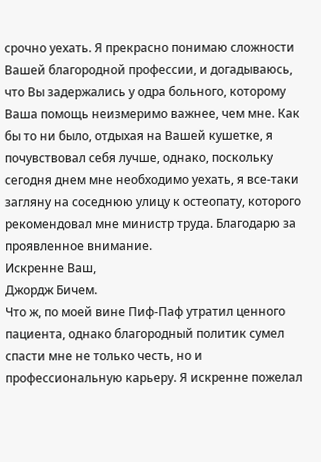срочно уехать. Я прекрасно понимаю сложности Вашей благородной профессии, и догадываюсь, что Вы задержались у одра больного, которому Ваша помощь неизмеримо важнее, чем мне. Как бы то ни было, отдыхая на Вашей кушетке, я почувствовал себя лучше, однако, поскольку сегодня днем мне необходимо уехать, я все-таки загляну на соседнюю улицу к остеопату, которого рекомендовал мне министр труда. Благодарю за проявленное внимание.
Искренне Ваш,
Джордж Бичем.
Что ж, по моей вине Пиф-Паф утратил ценного пациента, однако благородный политик сумел спасти мне не только честь, но и профессиональную карьеру. Я искренне пожелал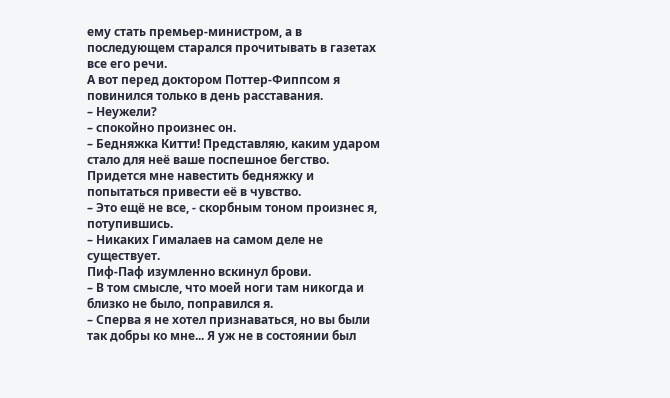ему стать премьер-министром, а в последующем старался прочитывать в газетах все его речи.
А вот перед доктором Поттер-Фиппсом я повинился только в день расставания.
– Неужели?
– спокойно произнес он.
– Бедняжка Китти! Представляю, каким ударом стало для неё ваше поспешное бегство. Придется мне навестить бедняжку и попытаться привести её в чувство.
– Это ещё не все, - скорбным тоном произнес я, потупившись.
– Никаких Гималаев на самом деле не существует.
Пиф-Паф изумленно вскинул брови.
– В том смысле, что моей ноги там никогда и близко не было, поправился я.
– Сперва я не хотел признаваться, но вы были так добры ко мне... Я уж не в состоянии был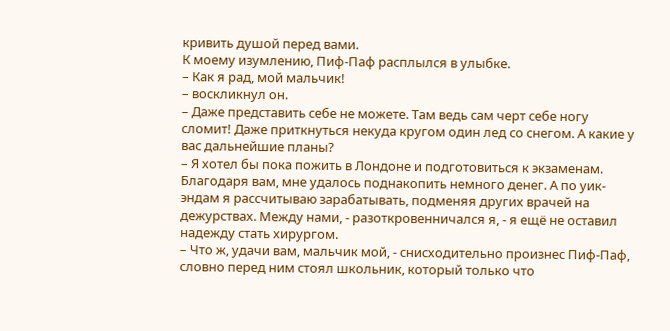кривить душой перед вами.
К моему изумлению, Пиф-Паф расплылся в улыбке.
– Как я рад, мой мальчик!
– воскликнул он.
– Даже представить себе не можете. Там ведь сам черт себе ногу сломит! Даже приткнуться некуда кругом один лед со снегом. А какие у вас дальнейшие планы?
– Я хотел бы пока пожить в Лондоне и подготовиться к экзаменам. Благодаря вам, мне удалось поднакопить немного денег. А по уик-эндам я рассчитываю зарабатывать, подменяя других врачей на дежурствах. Между нами, - разоткровенничался я, - я ещё не оставил надежду стать хирургом.
– Что ж, удачи вам, мальчик мой, - снисходительно произнес Пиф-Паф, словно перед ним стоял школьник, который только что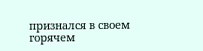признался в своем горячем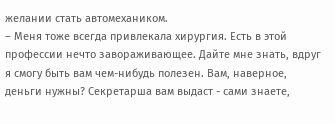желании стать автомехаником.
– Меня тоже всегда привлекала хирургия. Есть в этой профессии нечто завораживающее. Дайте мне знать, вдруг я смогу быть вам чем-нибудь полезен. Вам, наверное, деньги нужны? Секретарша вам выдаст - сами знаете,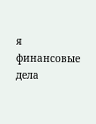я финансовые дела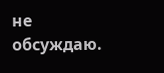не обсуждаю.